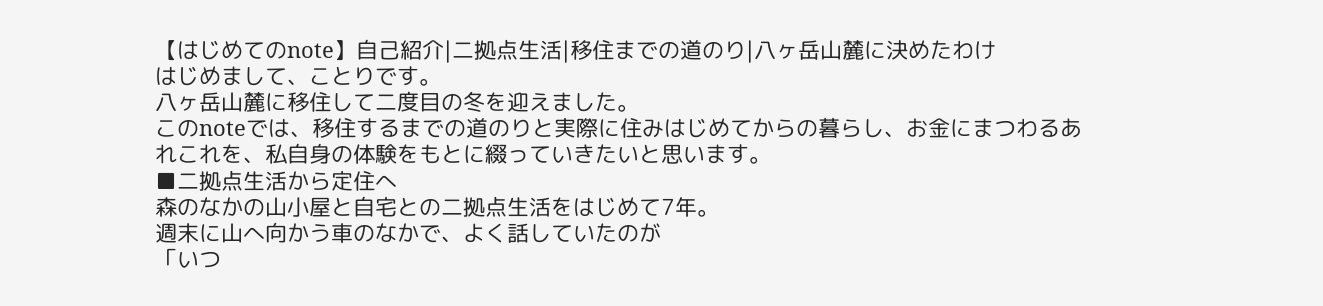【はじめてのnote】自己紹介|二拠点生活|移住までの道のり|八ヶ岳山麓に決めたわけ
はじめまして、ことりです。
八ヶ岳山麓に移住して二度目の冬を迎えました。
このnoteでは、移住するまでの道のりと実際に住みはじめてからの暮らし、お金にまつわるあれこれを、私自身の体験をもとに綴っていきたいと思います。
■二拠点生活から定住へ
森のなかの山小屋と自宅との二拠点生活をはじめて7年。
週末に山へ向かう車のなかで、よく話していたのが
「いつ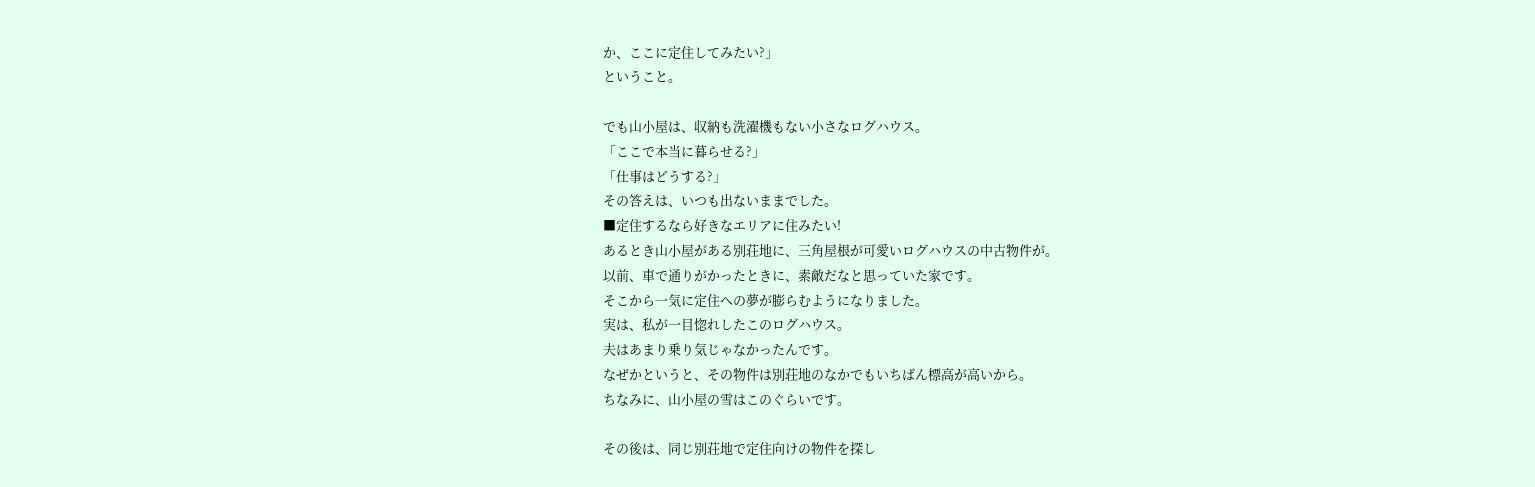か、ここに定住してみたい?」
ということ。

でも山小屋は、収納も洗濯機もない小さなログハウス。
「ここで本当に暮らせる?」
「仕事はどうする?」
その答えは、いつも出ないままでした。
■定住するなら好きなエリアに住みたい!
あるとき山小屋がある別荘地に、三角屋根が可愛いログハウスの中古物件が。
以前、車で通りがかったときに、素敵だなと思っていた家です。
そこから一気に定住への夢が膨らむようになりました。
実は、私が一目惚れしたこのログハウス。
夫はあまり乗り気じゃなかったんです。
なぜかというと、その物件は別荘地のなかでもいちばん標高が高いから。
ちなみに、山小屋の雪はこのぐらいです。

その後は、同じ別荘地で定住向けの物件を探し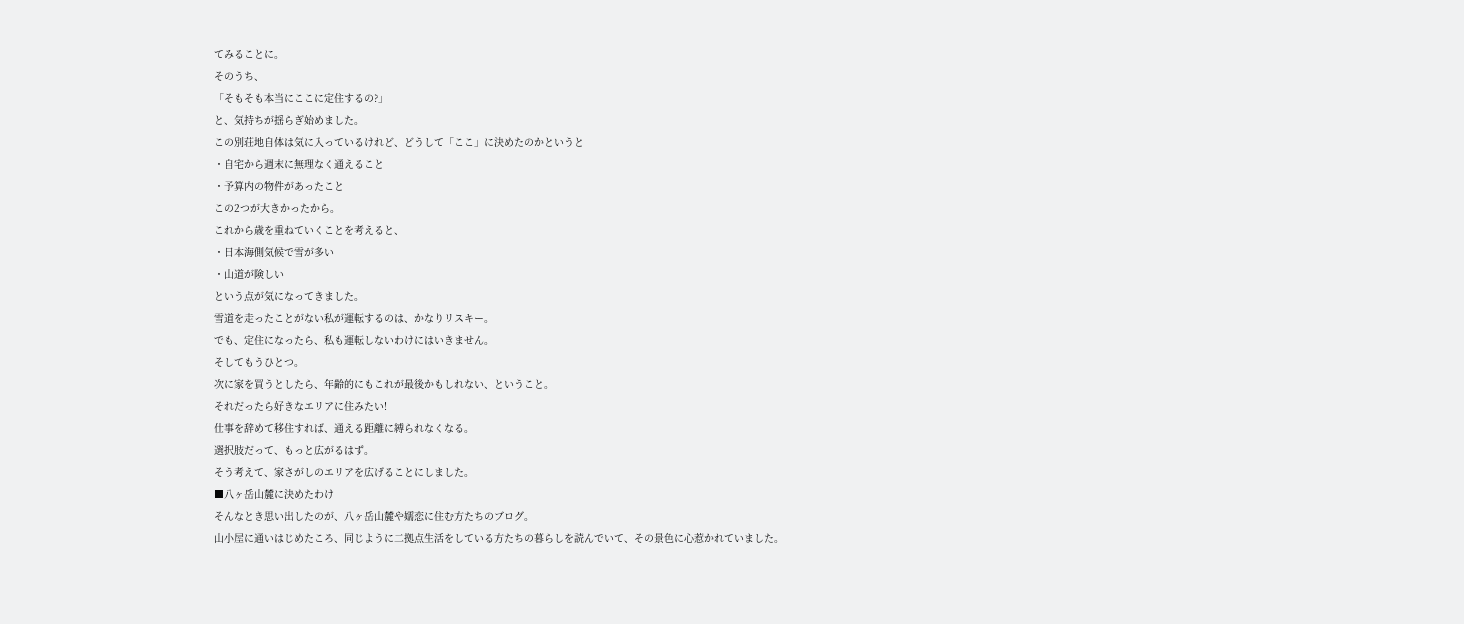てみることに。
そのうち、
「そもそも本当にここに定住するの?」
と、気持ちが揺らぎ始めました。
この別荘地自体は気に入っているけれど、どうして「ここ」に決めたのかというと
・自宅から週末に無理なく通えること
・予算内の物件があったこと
この2つが大きかったから。
これから歳を重ねていくことを考えると、
・日本海側気候で雪が多い
・山道が険しい
という点が気になってきました。
雪道を走ったことがない私が運転するのは、かなりリスキー。
でも、定住になったら、私も運転しないわけにはいきません。
そしてもうひとつ。
次に家を買うとしたら、年齢的にもこれが最後かもしれない、ということ。
それだったら好きなエリアに住みたい!
仕事を辞めて移住すれば、通える距離に縛られなくなる。
選択肢だって、もっと広がるはず。
そう考えて、家さがしのエリアを広げることにしました。
■八ヶ岳山麓に決めたわけ
そんなとき思い出したのが、八ヶ岳山麓や嬬恋に住む方たちのブログ。
山小屋に通いはじめたころ、同じように二拠点生活をしている方たちの暮らしを読んでいて、その景色に心惹かれていました。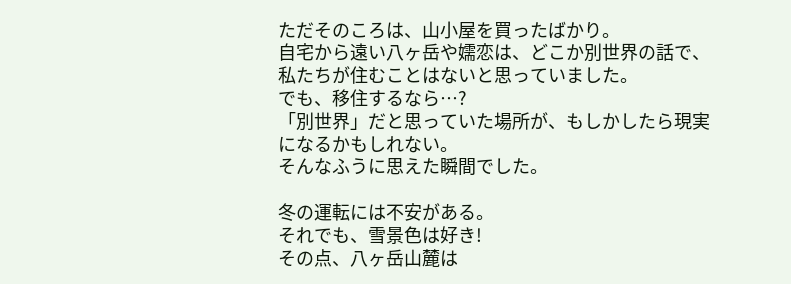ただそのころは、山小屋を買ったばかり。
自宅から遠い八ヶ岳や嬬恋は、どこか別世界の話で、私たちが住むことはないと思っていました。
でも、移住するなら…?
「別世界」だと思っていた場所が、もしかしたら現実になるかもしれない。
そんなふうに思えた瞬間でした。

冬の運転には不安がある。
それでも、雪景色は好き!
その点、八ヶ岳山麓は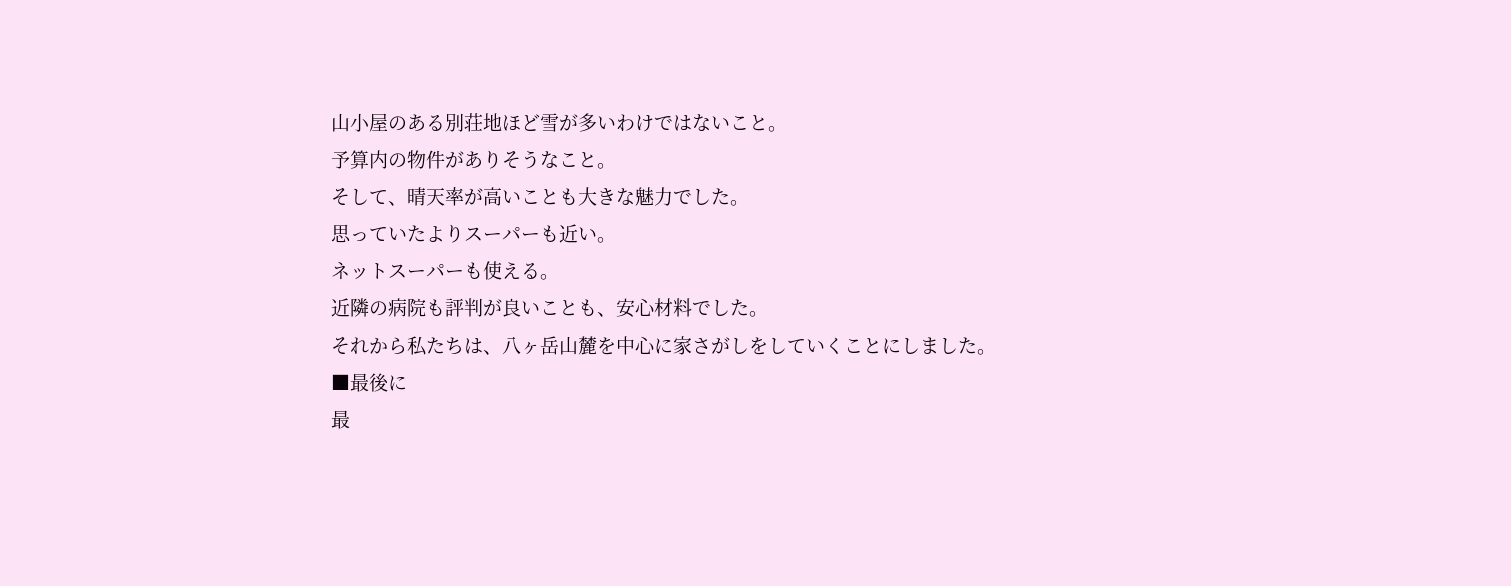山小屋のある別荘地ほど雪が多いわけではないこと。
予算内の物件がありそうなこと。
そして、晴天率が高いことも大きな魅力でした。
思っていたよりスーパーも近い。
ネットスーパーも使える。
近隣の病院も評判が良いことも、安心材料でした。
それから私たちは、八ヶ岳山麓を中心に家さがしをしていくことにしました。
■最後に
最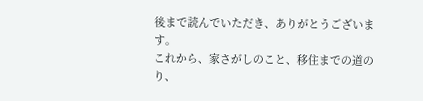後まで読んでいただき、ありがとうございます。
これから、家さがしのこと、移住までの道のり、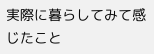実際に暮らしてみて感じたこと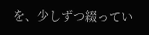を、少しずつ綴ってい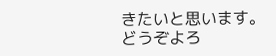きたいと思います。
どうぞよろ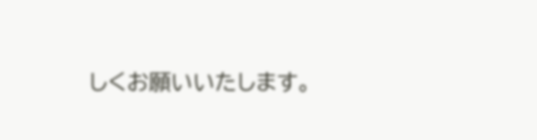しくお願いいたします。